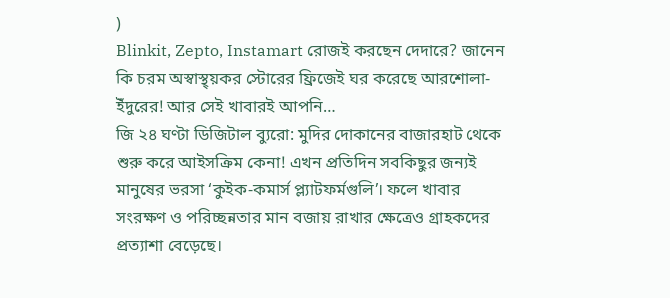)
Blinkit, Zepto, Instamart রোজই করছেন দেদারে? জানেন কি চরম অস্বাস্থ্য়কর স্টোরের ফ্রিজেই ঘর করেছে আরশোলা-ইঁদুরের! আর সেই খাবারই আপনি…
জি ২৪ ঘণ্টা ডিজিটাল ব্যুরো: মুদির দোকানের বাজারহাট থেকে শুরু করে আইসক্রিম কেনা! এখন প্রতিদিন সবকিছুর জন্যই মানুষের ভরসা ‘কুইক-কমার্স প্ল্যাটফর্মগুলি’। ফলে খাবার সংরক্ষণ ও পরিচ্ছন্নতার মান বজায় রাখার ক্ষেত্রেও গ্রাহকদের প্রত্যাশা বেড়েছে।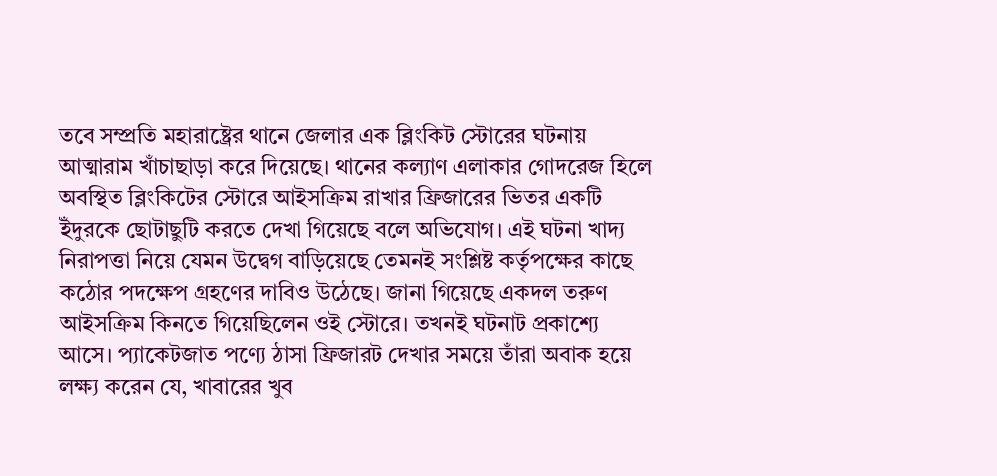তবে সম্প্রতি মহারাষ্ট্রের থানে জেলার এক ব্লিংকিট স্টোরের ঘটনায় আত্মারাম খাঁচাছাড়া করে দিয়েছে। থানের কল্যাণ এলাকার গোদরেজ হিলে অবস্থিত ব্লিংকিটের স্টোরে আইসক্রিম রাখার ফ্রিজারের ভিতর একটি ইঁদুরকে ছোটাছুটি করতে দেখা গিয়েছে বলে অভিযোগ। এই ঘটনা খাদ্য নিরাপত্তা নিয়ে যেমন উদ্বেগ বাড়িয়েছে তেমনই সংশ্লিষ্ট কর্তৃপক্ষের কাছে কঠোর পদক্ষেপ গ্রহণের দাবিও উঠেছে। জানা গিয়েছে একদল তরুণ আইসক্রিম কিনতে গিয়েছিলেন ওই স্টোরে। তখনই ঘটনাট প্রকাশ্যে আসে। প্যাকেটজাত পণ্যে ঠাসা ফ্রিজারট দেখার সময়ে তাঁরা অবাক হয়ে লক্ষ্য করেন যে, খাবারের খুব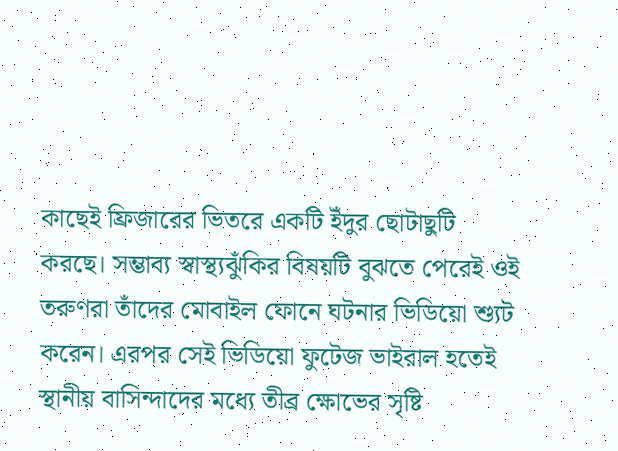কাছেই ফ্রিজারের ভিতরে একটি ইঁদুর ছোটাছুটি করছে। সম্ভাব্য স্বাস্থ্যঝুঁকির বিষয়টি বুঝতে পেরেই ওই তরুণরা তাঁদের মোবাইল ফোনে ঘটনার ভিডিয়ো শ্যুট করেন। এরপর সেই ভিডিয়ো ফুটেজ ভাইরাল হতেই স্থানীয় বাসিন্দাদের মধ্যে তীব্র ক্ষোভের সৃষ্টি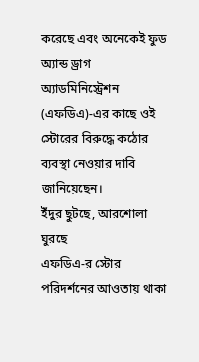করেছে এবং অনেকেই ফুড অ্যান্ড ড্রাগ অ্যাডমিনিস্ট্রেশন (এফডিএ)-এর কাছে ওই স্টোরের বিরুদ্ধে কঠোর ব্যবস্থা নেওয়ার দাবি জানিয়েছেন।
ইঁদুর ছুটছে, আরশোলা ঘুরছে
এফডিএ-র স্টোর পরিদর্শনের আওতায় থাকা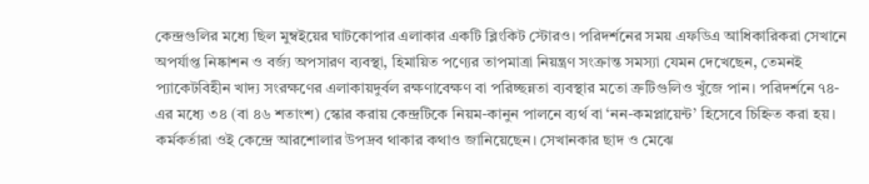কেন্দ্রগুলির মধ্যে ছিল মুম্বইয়ের ঘাটকোপার এলাকার একটি ব্লিংকিট স্টোরও। পরিদর্শনের সময় এফডিএ আধিকারিকরা সেখানে অপর্যাপ্ত নিষ্কাশন ও বর্জ্য অপসারণ ব্যবস্থা, হিমায়িত পণ্যের তাপমাত্রা নিয়ন্ত্রণ সংক্রান্ত সমস্যা যেমন দেখেছেন, তেমনই প্যাকেটবিহীন খাদ্য সংরক্ষণের এলাকায়দুর্বল রক্ষণাবেক্ষণ বা পরিচ্ছন্নতা ব্যবস্থার মতো ত্রুটিগুলিও খুঁজে পান। পরিদর্শনে ৭৪-এর মধ্যে ৩৪ (বা ৪৬ শতাংশ) স্কোর করায় কেন্দ্রটিকে নিয়ম-কানুন পালনে ব্যর্থ বা ‘নন-কমপ্লায়েন্ট’ হিসেবে চিহ্নিত করা হয়। কর্মকর্তারা ওই কেন্দ্রে আরশোলার উপদ্রব থাকার কথাও জানিয়েছেন। সেখানকার ছাদ ও মেঝে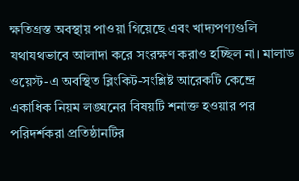ক্ষতিগ্রস্ত অবস্থায় পাওয়া গিয়েছে এবং খাদ্যপণ্যগুলি যথাযথভাবে আলাদা করে সংরক্ষণ করাও হচ্ছিল না। মালাড ওয়েস্ট-এ অবস্থিত ব্লিংকিট-সংশ্লিষ্ট আরেকটি কেন্দ্রে একাধিক নিয়ম লঙ্ঘনের বিষয়টি শনাক্ত হওয়ার পর পরিদর্শকরা প্রতিষ্ঠানটির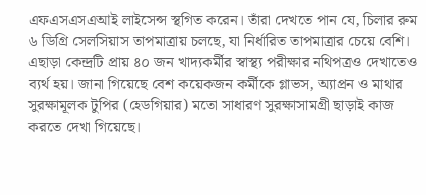এফএসএসএআই লাইসেন্স স্থগিত করেন। তাঁরা দেখতে পান যে, চিলার রুম ৬ ডিগ্রি সেলসিয়াস তাপমাত্রায় চলছে, যা নির্ধারিত তাপমাত্রার চেয়ে বেশি। এছাড়া কেন্দ্রটি প্রায় ৪০ জন খাদ্যকর্মীর স্বাস্থ্য পরীক্ষার নথিপত্রও দেখাতেও ব্যর্থ হয়। জানা গিয়েছে বেশ কয়েকজন কর্মীকে গ্লাভস, অ্যাপ্রন ও মাথার সুরক্ষামূলক টুপির (হেডগিয়ার) মতো সাধারণ সুরক্ষাসামগ্রী ছাড়াই কাজ করতে দেখা গিয়েছে।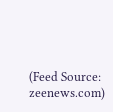(Feed Source: zeenews.com)